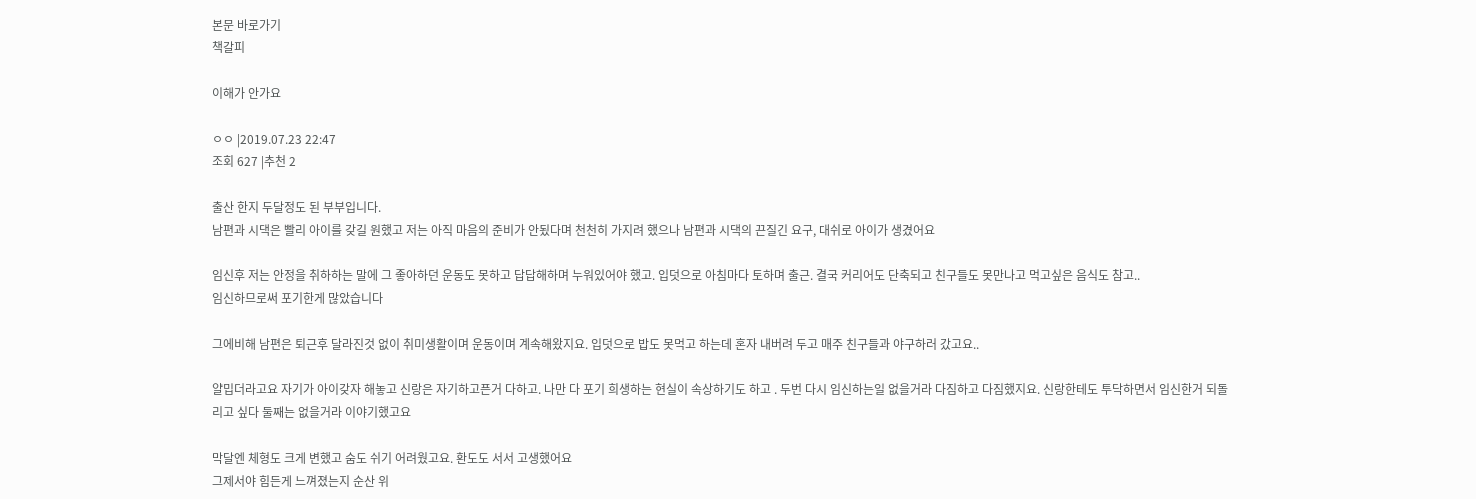본문 바로가기
책갈피

이해가 안가요

ㅇㅇ |2019.07.23 22:47
조회 627 |추천 2

출산 한지 두달정도 된 부부입니다.
남편과 시댁은 빨리 아이를 갖길 원했고 저는 아직 마음의 준비가 안됬다며 천천히 가지려 했으나 남편과 시댁의 끈질긴 요구, 대쉬로 아이가 생겼어요

임신후 저는 안정을 취하하는 말에 그 좋아하던 운동도 못하고 답답해하며 누워있어야 했고. 입덧으로 아침마다 토하며 출근. 결국 커리어도 단축되고 친구들도 못만나고 먹고싶은 음식도 참고..
임신하므로써 포기한게 많았습니다

그에비해 남편은 퇴근후 달라진것 없이 취미생활이며 운동이며 계속해왔지요. 입덧으로 밥도 못먹고 하는데 혼자 내버려 두고 매주 친구들과 야구하러 갔고요..

얄밉더라고요 자기가 아이갖자 해놓고 신랑은 자기하고픈거 다하고. 나만 다 포기 희생하는 현실이 속상하기도 하고 . 두번 다시 임신하는일 없을거라 다짐하고 다짐했지요. 신랑한테도 투닥하면서 임신한거 되돌리고 싶다 둘째는 없을거라 이야기했고요

막달엔 체형도 크게 변했고 숨도 쉬기 어려웠고요. 환도도 서서 고생했어요
그제서야 힘든게 느껴졌는지 순산 위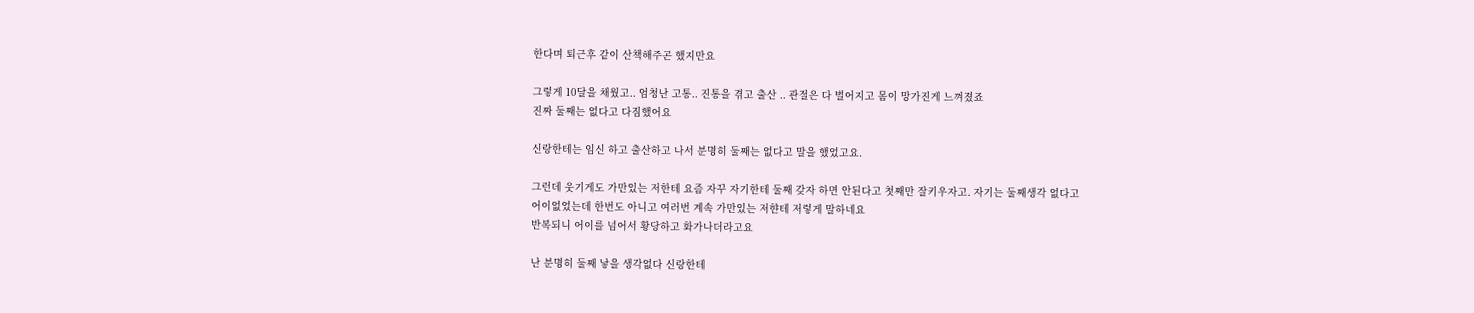한다며 퇴근후 같이 산책해주곤 했지만요

그렇게 10달을 채웠고.. 엄청난 고통.. 진통을 겪고 출산 .. 관절은 다 벌어지고 몸이 망가진게 느껴졌죠
진짜 둘째는 없다고 다짐했어요

신랑한테는 임신 하고 출산하고 나서 분명히 둘째는 없다고 말을 했었고요.

그런데 웃기게도 가만있는 저한테 요즘 자꾸 자기한테 둘째 갖자 하면 안된다고 첫째만 잘키우자고. 자기는 둘째생각 없다고
어이없었는데 한번도 아니고 여러번 계속 가만있는 저햔테 저렇게 말하네요
반복되니 어이를 넘어서 황당하고 화가나더라고요

난 분명히 둘째 낳을 생각없다 신랑한테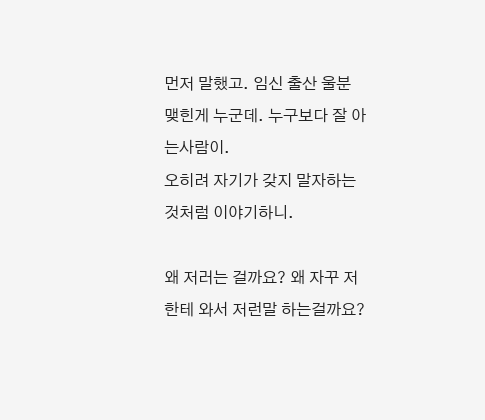먼저 말했고. 임신 출산 울분 맺힌게 누군데. 누구보다 잘 아는사람이.
오히려 자기가 갖지 말자하는것처럼 이야기하니.

왜 저러는 걸까요? 왜 자꾸 저한테 와서 저런말 하는걸까요?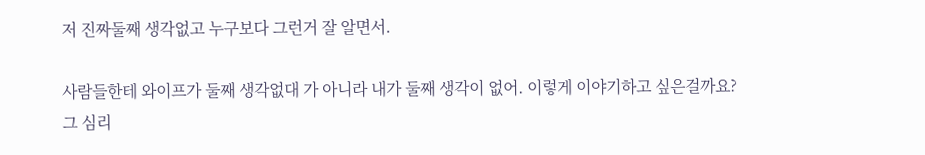저 진짜둘째 생각없고 누구보다 그런거 잘 알면서.

사람들한테 와이프가 둘째 생각없대 가 아니라 내가 둘째 생각이 없어. 이렇게 이야기하고 싶은걸까요?
그 심리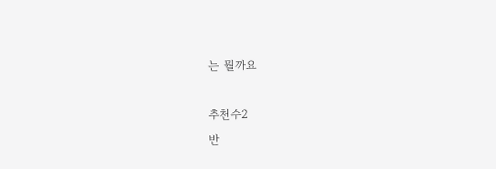는 뭘까요

추천수2
반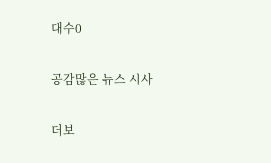대수0

공감많은 뉴스 시사

더보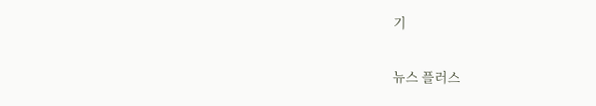기

뉴스 플러스